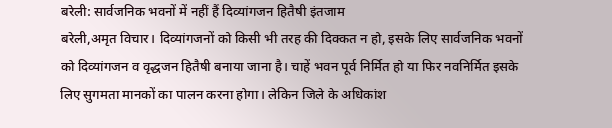बरेली: सार्वजनिक भवनों में नहीं हैं दिव्यांगजन हितैषी इंतजाम
बरेली,अमृत विचार। दिव्यांगजनों को किसी भी तरह की दिक्कत न हो, इसके लिए सार्वजनिक भवनों को दिव्यांगजन व वृद्धजन हितैषी बनाया जाना है। चाहें भवन पूर्व निर्मित हो या फिर नवनिर्मित इसके लिए सुगमता मानकों का पालन करना होगा। लेकिन जिले के अधिकांश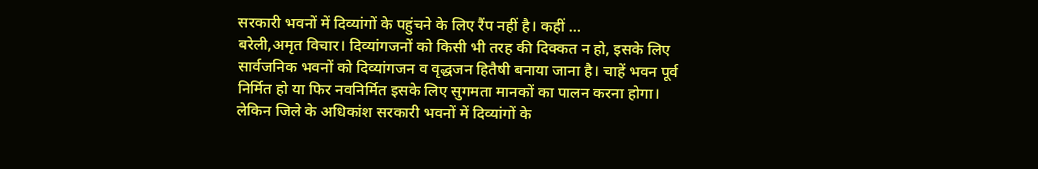सरकारी भवनों में दिव्यांगों के पहुंचने के लिए रैंप नहीं है। कहीं …
बरेली,अमृत विचार। दिव्यांगजनों को किसी भी तरह की दिक्कत न हो, इसके लिए सार्वजनिक भवनों को दिव्यांगजन व वृद्धजन हितैषी बनाया जाना है। चाहें भवन पूर्व निर्मित हो या फिर नवनिर्मित इसके लिए सुगमता मानकों का पालन करना होगा। लेकिन जिले के अधिकांश सरकारी भवनों में दिव्यांगों के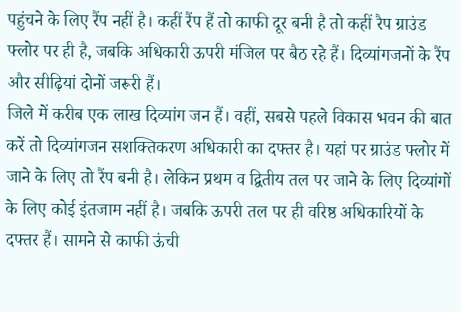पहुंचने के लिए रैंप नहीं है। कहीं रैंप हैं तो काफी दूर बनी है तो कहीं रैप ग्राउंड फ्लोर पर ही है, जबकि अधिकारी ऊपरी मंजिल पर बैठ रहे हैं। दिव्यांगजनों के रैंप और सीढ़ियां दोनों जरूरी हैं।
जिले में करीब एक लाख दिव्यांग जन हैं। वहीं, सबसे पहले विकास भवन की बात करें तो दिव्यांगजन सशक्तिकरण अधिकारी का दफ्तर है। यहां पर ग्राउंड फ्लोर में जाने के लिए तो रैंप बनी है। लेकिन प्रथम व द्वितीय तल पर जाने के लिए दिव्यांगों के लिए कोई इंतजाम नहीं है। जबकि ऊपरी तल पर ही वरिष्ठ अधिकारियों के दफ्तर हैं। सामने से काफी ऊंची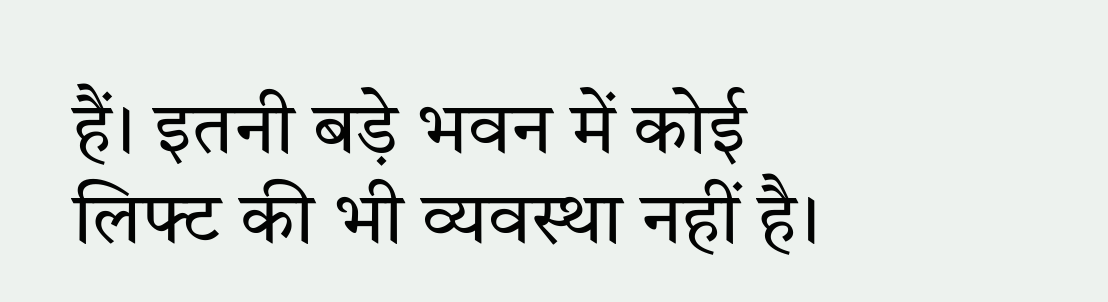हैं। इतनी बड़े भवन में कोई लिफ्ट की भी व्यवस्था नहीं है।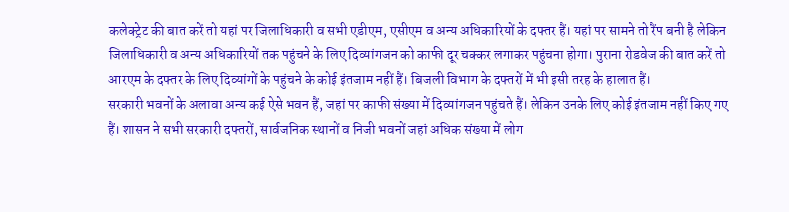कलेक्ट्रेट की बात करें तो यहां पर जिलाधिकारी व सभी एडीएम, एसीएम व अन्य अधिकारियों के दफ्तर हैं। यहां पर सामने तो रैंप बनी है लेकिन जिलाधिकारी व अन्य अधिकारियों तक पहुंचने के लिए दिव्यांगजन को काफी दूर चक्कर लगाकर पहुंचना होगा। पुराना रोडवेज की बात करें तो आरएम के दफ्तर के लिए दिव्यांगों के पहुंचने के कोई इंतजाम नहीं हैं। बिजली विभाग के दफ्तरों में भी इसी तरह के हालात हैं।
सरकारी भवनों के अलावा अन्य कई ऐसे भवन हैं, जहां पर काफी संख्या में दिव्यांगजन पहुंचते हैं। लेकिन उनके लिए कोई इंतजाम नहीं किए गए हैं। शासन ने सभी सरकारी दफ्तरों, सार्वजनिक स्थानों व निजी भवनों जहां अधिक संख्या में लोग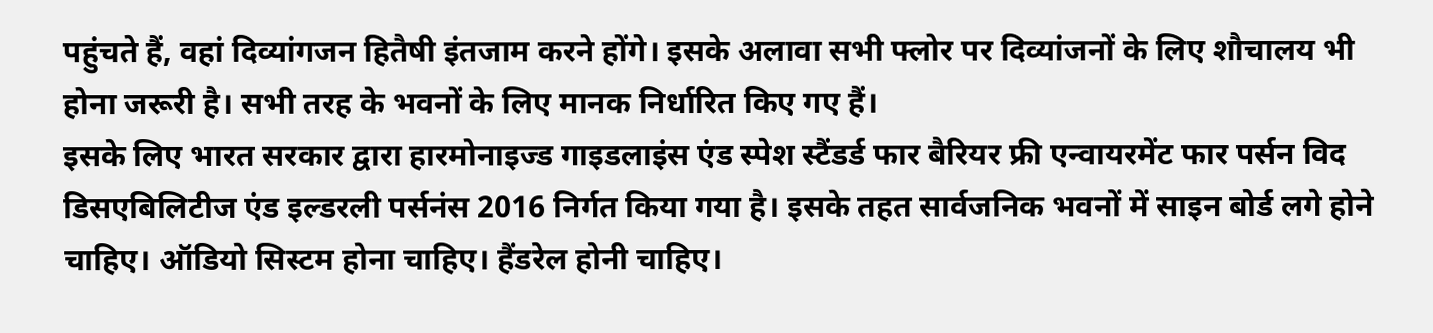पहुंचते हैं, वहां दिव्यांगजन हितैषी इंतजाम करने होंगे। इसके अलावा सभी फ्लोर पर दिव्यांजनों के लिए शौचालय भी होना जरूरी है। सभी तरह के भवनों के लिए मानक निर्धारित किए गए हैं।
इसके लिए भारत सरकार द्वारा हारमोनाइज्ड गाइडलाइंस एंड स्पेश स्टैंडर्ड फार बैरियर फ्री एन्वायरमेंट फार पर्सन विद डिसएबिलिटीज एंड इल्डरली पर्सनंस 2016 निर्गत किया गया है। इसके तहत सार्वजनिक भवनों में साइन बोर्ड लगे होने चाहिए। ऑडियो सिस्टम होना चाहिए। हैंडरेल होनी चाहिए।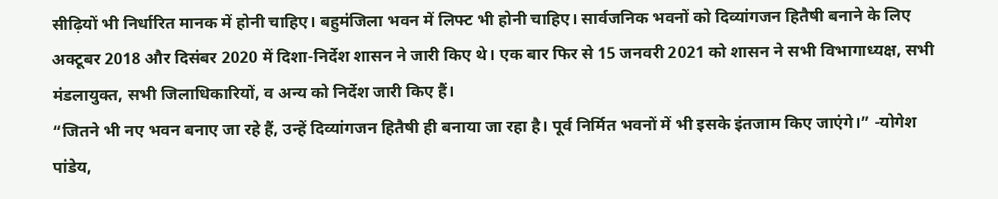सीढ़ियों भी निर्धारित मानक में होनी चाहिए। बहुमंजिला भवन में लिफ्ट भी होनी चाहिए। सार्वजनिक भवनों को दिव्यांगजन हितैषी बनाने के लिए अक्टूबर 2018 और दिसंबर 2020 में दिशा-निर्देश शासन ने जारी किए थे। एक बार फिर से 15 जनवरी 2021 को शासन ने सभी विभागाध्यक्ष, सभी मंडलायुक्त, सभी जिलाधिकारियों, व अन्य को निर्देश जारी किए हैं।
“जितने भी नए भवन बनाए जा रहे हैं, उन्हें दिव्यांगजन हितैषी ही बनाया जा रहा है। पूर्व निर्मित भवनों में भी इसके इंतजाम किए जाएंगे।” -योगेश पांडेय,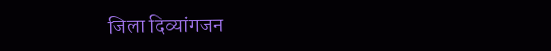जिला दिव्यांगजन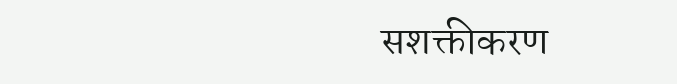सशक्तीकरण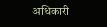अधिकारी